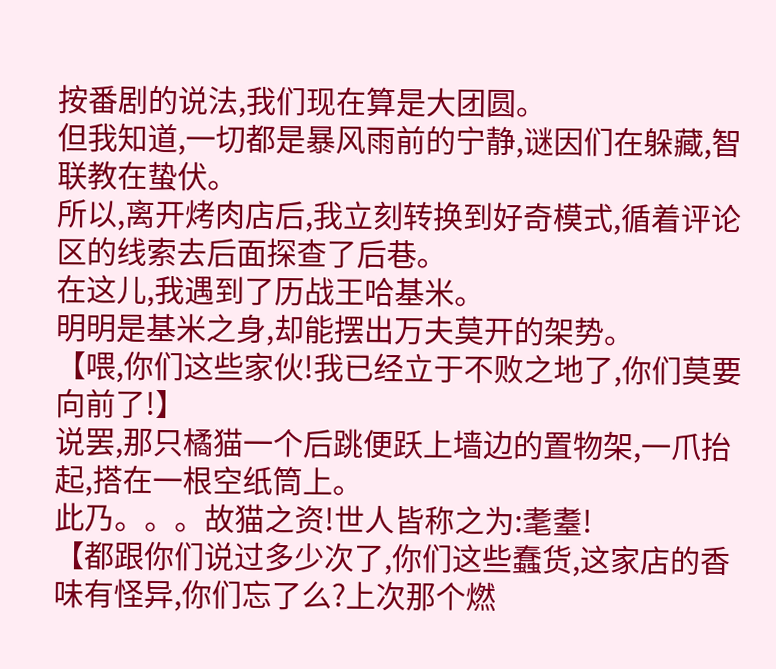按番剧的说法,我们现在算是大团圆。
但我知道,一切都是暴风雨前的宁静,谜因们在躲藏,智联教在蛰伏。
所以,离开烤肉店后,我立刻转换到好奇模式,循着评论区的线索去后面探查了后巷。
在这儿,我遇到了历战王哈基米。
明明是基米之身,却能摆出万夫莫开的架势。
【喂,你们这些家伙!我已经立于不败之地了,你们莫要向前了!】
说罢,那只橘猫一个后跳便跃上墙边的置物架,一爪抬起,搭在一根空纸筒上。
此乃。。。故猫之资!世人皆称之为:耄耋!
【都跟你们说过多少次了,你们这些蠢货,这家店的香味有怪异,你们忘了么?上次那个燃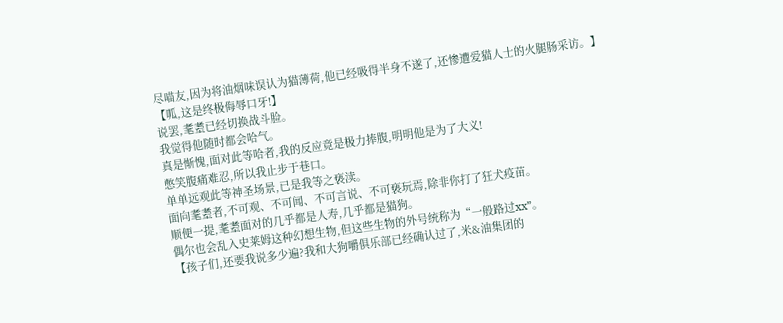尽喵友,因为将油烟味误认为猫薄荷,他已经吸得半身不遂了,还惨遭爱猫人士的火腿肠采访。】
【呱,这是终极侮辱口牙!】
说罢,耄耋已经切换战斗脸。
我觉得他随时都会哈气。
真是惭愧,面对此等哈者,我的反应竟是极力捧腹,明明他是为了大义!
憋笑腹痛难忍,所以我止步于巷口。
单单远观此等神圣场景,已是我等之亵渎。
面向耄耋者,不可观、不可闻、不可言说、不可亵玩焉,除非你打了狂犬疫苗。
顺便一提,耄耋面对的几乎都是人寿,几乎都是猫狗。
偶尔也会乱入史莱姆这种幻想生物,但这些生物的外号统称为“一般路过xx”。
【孩子们,还要我说多少遍?我和大狗嚼俱乐部已经确认过了,米&油集团的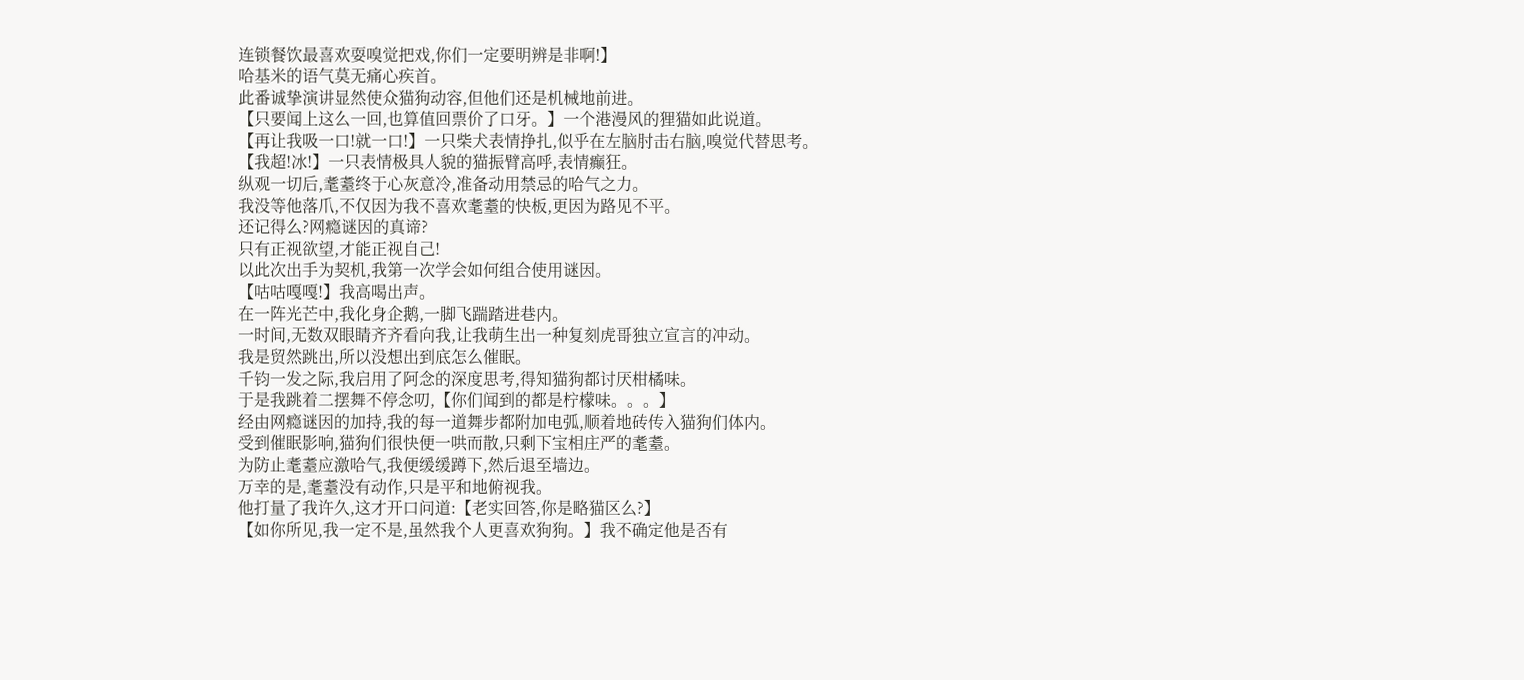连锁餐饮最喜欢耍嗅觉把戏,你们一定要明辨是非啊!】
哈基米的语气莫无痛心疾首。
此番诚挚演讲显然使众猫狗动容,但他们还是机械地前进。
【只要闻上这么一回,也算值回票价了口牙。】一个港漫风的狸猫如此说道。
【再让我吸一口!就一口!】一只柴犬表情挣扎,似乎在左脑肘击右脑,嗅觉代替思考。
【我超!冰!】一只表情极具人貌的猫振臂高呼,表情癫狂。
纵观一切后,耄耋终于心灰意冷,准备动用禁忌的哈气之力。
我没等他落爪,不仅因为我不喜欢耄耋的快板,更因为路见不平。
还记得么?网瘾谜因的真谛?
只有正视欲望,才能正视自己!
以此次出手为契机,我第一次学会如何组合使用谜因。
【咕咕嘎嘎!】我高喝出声。
在一阵光芒中,我化身企鹅,一脚飞踹踏进巷内。
一时间,无数双眼睛齐齐看向我,让我萌生出一种复刻虎哥独立宣言的冲动。
我是贸然跳出,所以没想出到底怎么催眠。
千钧一发之际,我启用了阿念的深度思考,得知猫狗都讨厌柑橘味。
于是我跳着二摆舞不停念叨,【你们闻到的都是柠檬味。。。】
经由网瘾谜因的加持,我的每一道舞步都附加电弧,顺着地砖传入猫狗们体内。
受到催眠影响,猫狗们很快便一哄而散,只剩下宝相庄严的耄耋。
为防止耄耋应激哈气,我便缓缓蹲下,然后退至墙边。
万幸的是,耄耋没有动作,只是平和地俯视我。
他打量了我许久,这才开口问道:【老实回答,你是略猫区么?】
【如你所见,我一定不是,虽然我个人更喜欢狗狗。】我不确定他是否有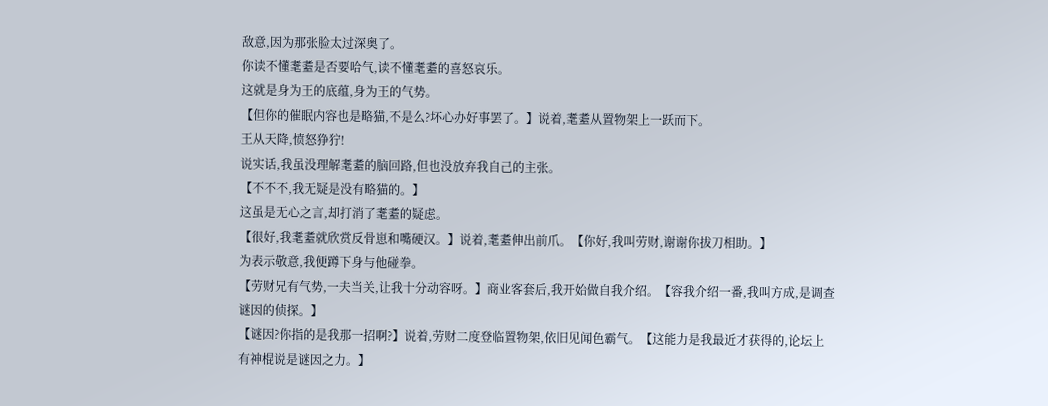敌意,因为那张脸太过深奥了。
你读不懂耄耋是否要哈气,读不懂耄耋的喜怒哀乐。
这就是身为王的底蕴,身为王的气势。
【但你的催眠内容也是略猫,不是么?坏心办好事罢了。】说着,耄耋从置物架上一跃而下。
王从天降,愤怒狰狞!
说实话,我虽没理解耄耋的脑回路,但也没放弃我自己的主张。
【不不不,我无疑是没有略猫的。】
这虽是无心之言,却打消了耄耋的疑虑。
【很好,我耄耋就欣赏反骨崽和嘴硬汉。】说着,耄耋伸出前爪。【你好,我叫劳财,谢谢你拔刀相助。】
为表示敬意,我便蹲下身与他碰拳。
【劳财兄有气势,一夫当关,让我十分动容呀。】商业客套后,我开始做自我介绍。【容我介绍一番,我叫方成,是调查谜因的侦探。】
【谜因?你指的是我那一招啊?】说着,劳财二度登临置物架,依旧见闻色霸气。【这能力是我最近才获得的,论坛上有神棍说是谜因之力。】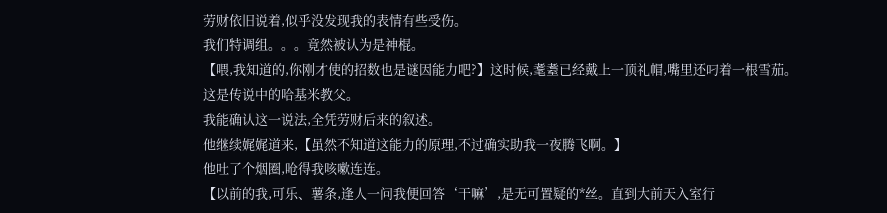劳财依旧说着,似乎没发现我的表情有些受伤。
我们特调组。。。竟然被认为是神棍。
【喂,我知道的,你刚才使的招数也是谜因能力吧?】这时候,耄耋已经戴上一顶礼帽,嘴里还叼着一根雪茄。
这是传说中的哈基米教父。
我能确认这一说法,全凭劳财后来的叙述。
他继续娓娓道来,【虽然不知道这能力的原理,不过确实助我一夜腾飞啊。】
他吐了个烟圈,呛得我咳嗽连连。
【以前的我,可乐、薯条,逢人一问我便回答‘干嘛’,是无可置疑的*丝。直到大前天入室行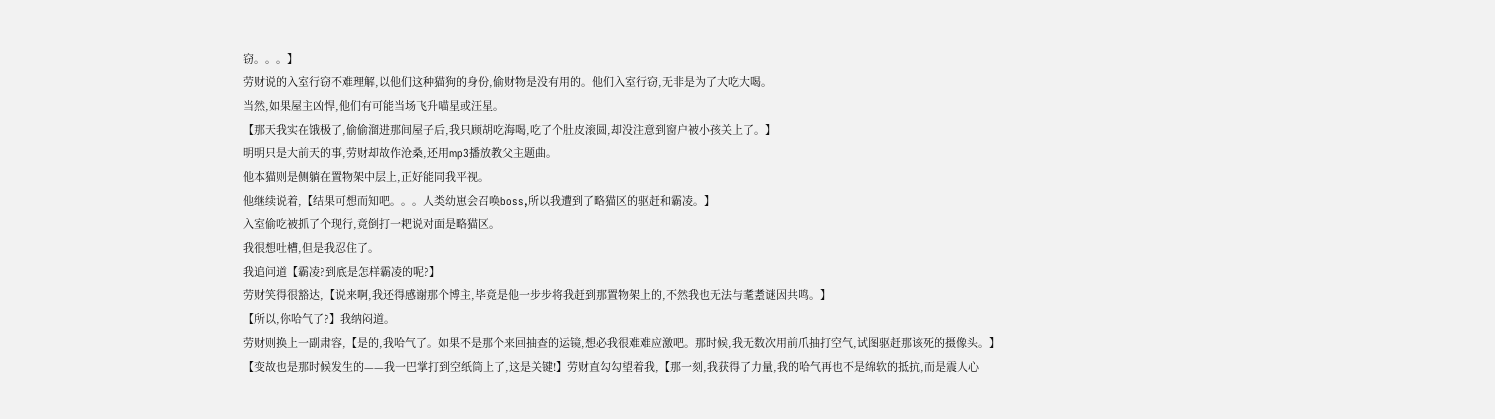窃。。。】
劳财说的入室行窃不难理解,以他们这种猫狗的身份,偷财物是没有用的。他们入室行窃,无非是为了大吃大喝。
当然,如果屋主凶悍,他们有可能当场飞升喵星或汪星。
【那天我实在饿极了,偷偷溜进那间屋子后,我只顾胡吃海喝,吃了个肚皮滚圆,却没注意到窗户被小孩关上了。】
明明只是大前天的事,劳财却故作沧桑,还用mp3播放教父主题曲。
他本猫则是侧躺在置物架中层上,正好能同我平视。
他继续说着,【结果可想而知吧。。。人类幼崽会召唤boss,所以我遭到了略猫区的驱赶和霸凌。】
入室偷吃被抓了个现行,竟倒打一耙说对面是略猫区。
我很想吐槽,但是我忍住了。
我追问道【霸凌?到底是怎样霸凌的呢?】
劳财笑得很豁达,【说来啊,我还得感谢那个博主,毕竟是他一步步将我赶到那置物架上的,不然我也无法与耄耋谜因共鸣。】
【所以,你哈气了?】我纳闷道。
劳财则换上一副肃容,【是的,我哈气了。如果不是那个来回抽查的运镜,想必我很难难应激吧。那时候,我无数次用前爪抽打空气,试图驱赶那该死的摄像头。】
【变故也是那时候发生的——我一巴掌打到空纸筒上了,这是关键!】劳财直勾勾望着我,【那一刻,我获得了力量,我的哈气再也不是绵软的抵抗,而是震人心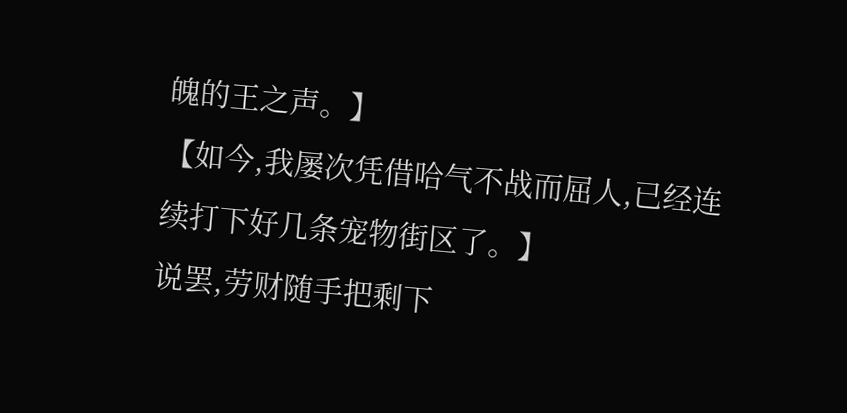魄的王之声。】
【如今,我屡次凭借哈气不战而屈人,已经连续打下好几条宠物街区了。】
说罢,劳财随手把剩下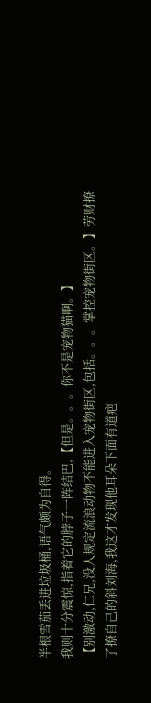半根雪茄丢进垃圾桶,语气颇为自得。
我则十分震惊,指着它的脖子一阵结巴,【但是。。。你不是宠物猫啊。】
【别激动,仁兄,没人规定流浪动物不能进入宠物街区,包括。。。掌控宠物街区。】劳财撩了撩自己的斜刘海,我这才发现他耳朵下面有道疤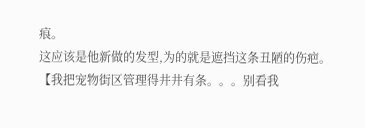痕。
这应该是他新做的发型,为的就是遮挡这条丑陋的伤疤。
【我把宠物街区管理得井井有条。。。别看我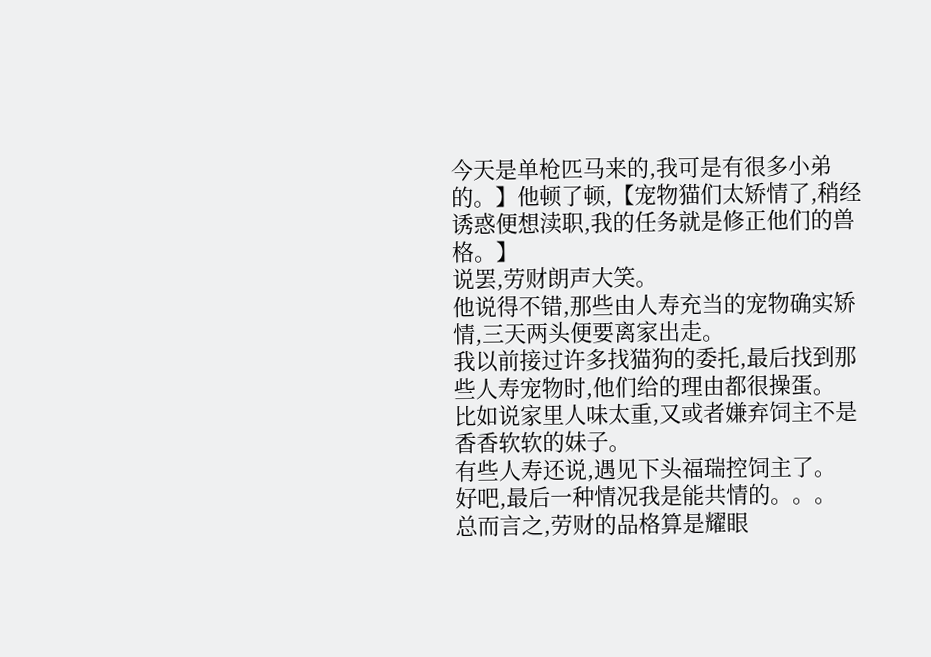今天是单枪匹马来的,我可是有很多小弟的。】他顿了顿,【宠物猫们太矫情了,稍经诱惑便想渎职,我的任务就是修正他们的兽格。】
说罢,劳财朗声大笑。
他说得不错,那些由人寿充当的宠物确实矫情,三天两头便要离家出走。
我以前接过许多找猫狗的委托,最后找到那些人寿宠物时,他们给的理由都很操蛋。
比如说家里人味太重,又或者嫌弃饲主不是香香软软的妹子。
有些人寿还说,遇见下头福瑞控饲主了。
好吧,最后一种情况我是能共情的。。。
总而言之,劳财的品格算是耀眼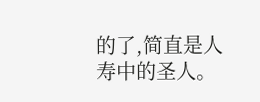的了,简直是人寿中的圣人。